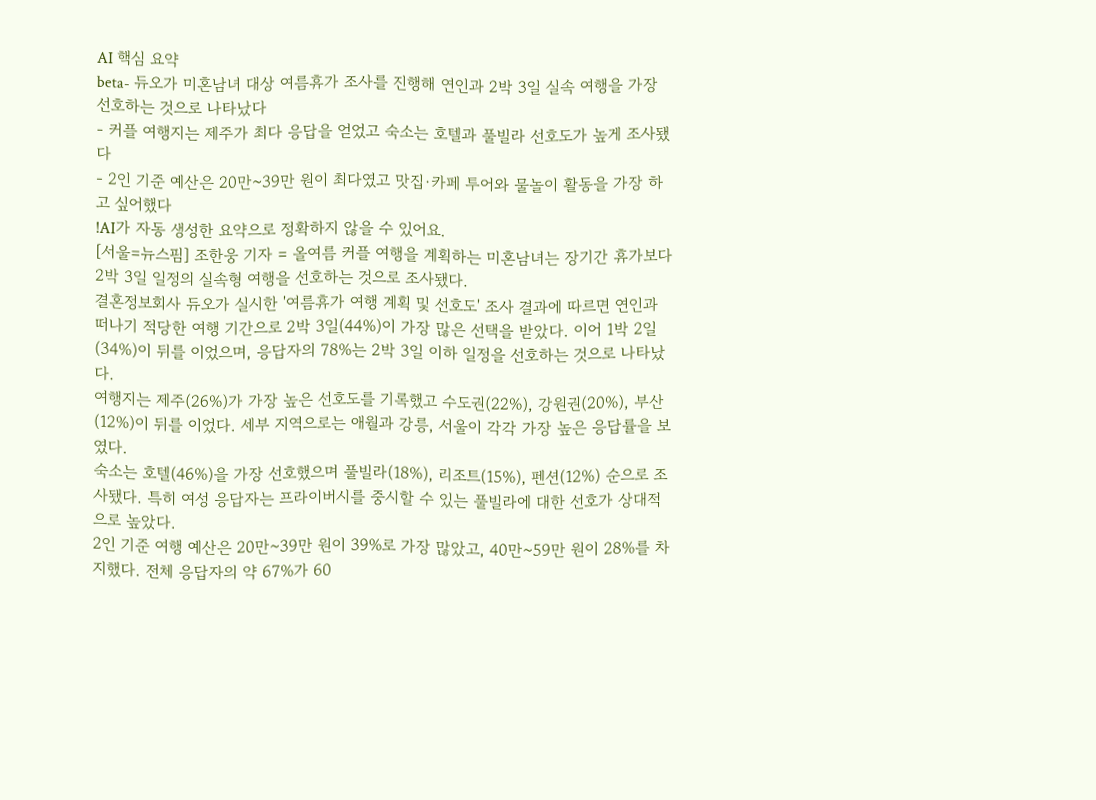AI 핵심 요약
beta- 듀오가 미혼남녀 대상 여름휴가 조사를 진행해 연인과 2박 3일 실속 여행을 가장 선호하는 것으로 나타났다
- 커플 여행지는 제주가 최다 응답을 얻었고 숙소는 호텔과 풀빌라 선호도가 높게 조사됐다
- 2인 기준 예산은 20만~39만 원이 최다였고 맛집·카페 투어와 물놀이 활동을 가장 하고 싶어했다
!AI가 자동 생성한 요약으로 정확하지 않을 수 있어요.
[서울=뉴스핌] 조한웅 기자 = 올여름 커플 여행을 계획하는 미혼남녀는 장기간 휴가보다 2박 3일 일정의 실속형 여행을 선호하는 것으로 조사됐다.
결혼정보회사 듀오가 실시한 '여름휴가 여행 계획 및 선호도' 조사 결과에 따르면 연인과 떠나기 적당한 여행 기간으로 2박 3일(44%)이 가장 많은 선택을 받았다. 이어 1박 2일(34%)이 뒤를 이었으며, 응답자의 78%는 2박 3일 이하 일정을 선호하는 것으로 나타났다.
여행지는 제주(26%)가 가장 높은 선호도를 기록했고 수도권(22%), 강원권(20%), 부산(12%)이 뒤를 이었다. 세부 지역으로는 애월과 강릉, 서울이 각각 가장 높은 응답률을 보였다.
숙소는 호텔(46%)을 가장 선호했으며 풀빌라(18%), 리조트(15%), 펜션(12%) 순으로 조사됐다. 특히 여성 응답자는 프라이버시를 중시할 수 있는 풀빌라에 대한 선호가 상대적으로 높았다.
2인 기준 여행 예산은 20만~39만 원이 39%로 가장 많았고, 40만~59만 원이 28%를 차지했다. 전체 응답자의 약 67%가 60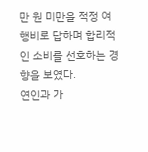만 원 미만을 적정 여행비로 답하며 합리적인 소비를 선호하는 경향을 보였다.
연인과 가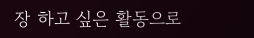장 하고 싶은 활동으로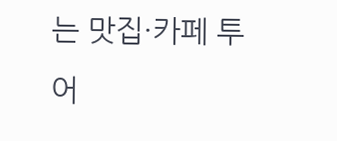는 맛집·카페 투어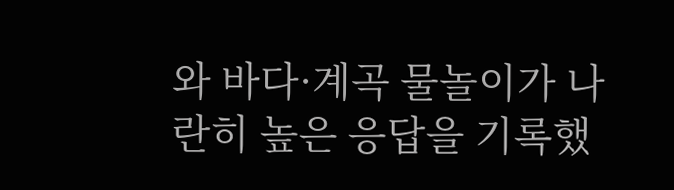와 바다·계곡 물놀이가 나란히 높은 응답을 기록했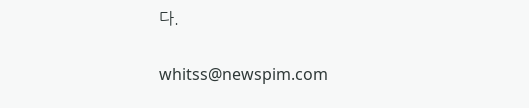다.

whitss@newspim.com